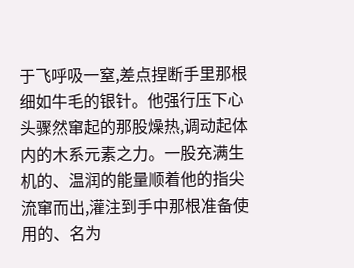于飞呼吸一窒,差点捏断手里那根细如牛毛的银针。他强行压下心头骤然窜起的那股燥热,调动起体内的木系元素之力。一股充满生机的、温润的能量顺着他的指尖流窜而出,灌注到手中那根准备使用的、名为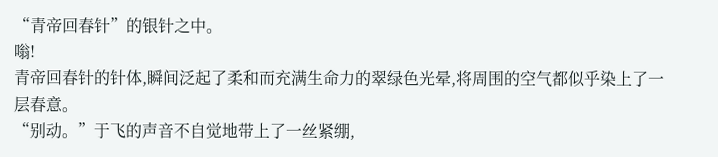“青帝回春针”的银针之中。
嗡!
青帝回春针的针体,瞬间泛起了柔和而充满生命力的翠绿色光晕,将周围的空气都似乎染上了一层春意。
“别动。”于飞的声音不自觉地带上了一丝紧绷,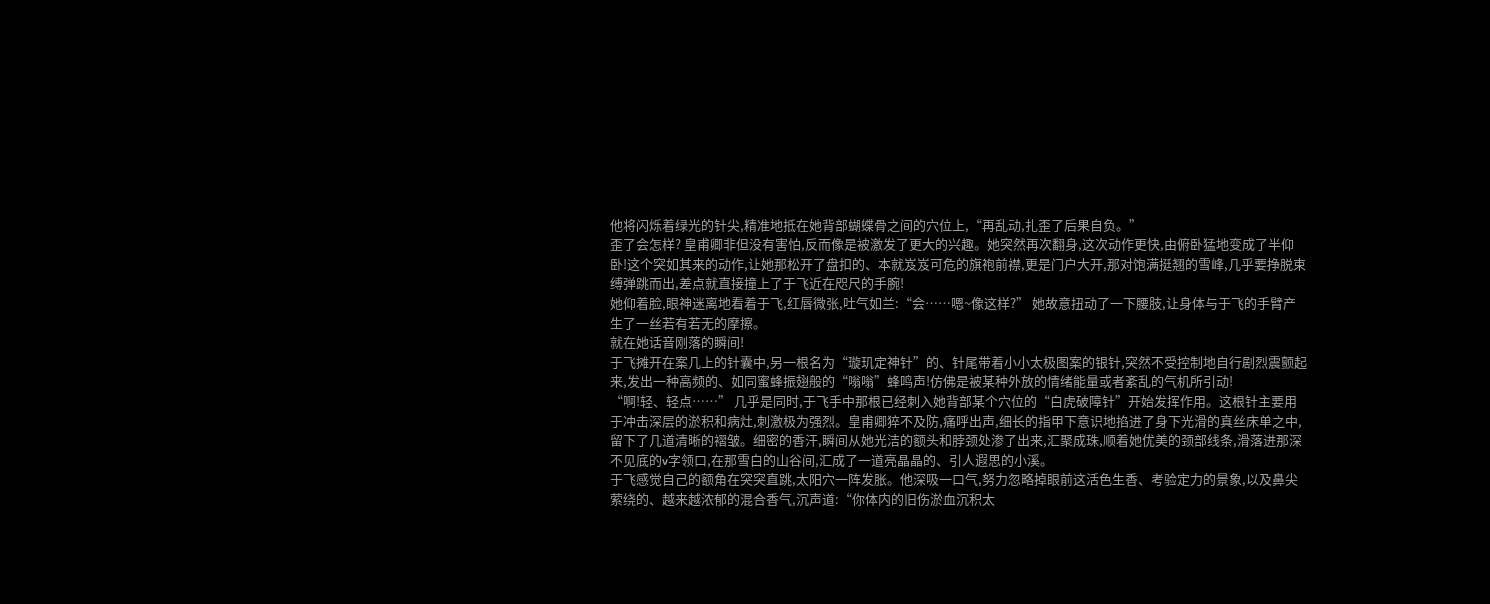他将闪烁着绿光的针尖,精准地抵在她背部蝴蝶骨之间的穴位上,“再乱动,扎歪了后果自负。”
歪了会怎样? 皇甫卿非但没有害怕,反而像是被激发了更大的兴趣。她突然再次翻身,这次动作更快,由俯卧猛地变成了半仰卧!这个突如其来的动作,让她那松开了盘扣的、本就岌岌可危的旗袍前襟,更是门户大开,那对饱满挺翘的雪峰,几乎要挣脱束缚弹跳而出,差点就直接撞上了于飞近在咫尺的手腕!
她仰着脸,眼神迷离地看着于飞,红唇微张,吐气如兰:“会……嗯~像这样?” 她故意扭动了一下腰肢,让身体与于飞的手臂产生了一丝若有若无的摩擦。
就在她话音刚落的瞬间!
于飞摊开在案几上的针囊中,另一根名为“璇玑定神针”的、针尾带着小小太极图案的银针,突然不受控制地自行剧烈震颤起来,发出一种高频的、如同蜜蜂振翅般的“嗡嗡”蜂鸣声!仿佛是被某种外放的情绪能量或者紊乱的气机所引动!
“啊!轻、轻点……” 几乎是同时,于飞手中那根已经刺入她背部某个穴位的“白虎破障针”开始发挥作用。这根针主要用于冲击深层的淤积和病灶,刺激极为强烈。皇甫卿猝不及防,痛呼出声,细长的指甲下意识地掐进了身下光滑的真丝床单之中,留下了几道清晰的褶皱。细密的香汗,瞬间从她光洁的额头和脖颈处渗了出来,汇聚成珠,顺着她优美的颈部线条,滑落进那深不见底的v字领口,在那雪白的山谷间,汇成了一道亮晶晶的、引人遐思的小溪。
于飞感觉自己的额角在突突直跳,太阳穴一阵发胀。他深吸一口气,努力忽略掉眼前这活色生香、考验定力的景象,以及鼻尖萦绕的、越来越浓郁的混合香气,沉声道:“你体内的旧伤淤血沉积太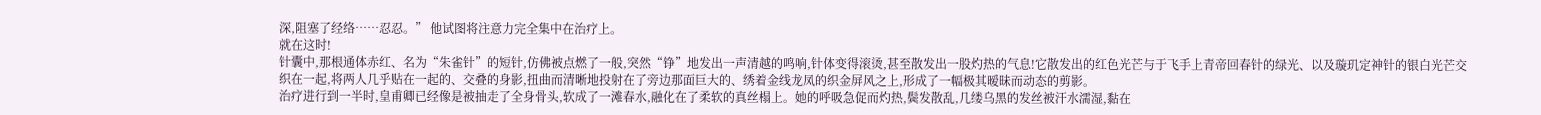深,阻塞了经络……忍忍。” 他试图将注意力完全集中在治疗上。
就在这时!
针囊中,那根通体赤红、名为“朱雀针”的短针,仿佛被点燃了一般,突然“铮”地发出一声清越的鸣响,针体变得滚烫,甚至散发出一股灼热的气息!它散发出的红色光芒与于飞手上青帝回春针的绿光、以及璇玑定神针的银白光芒交织在一起,将两人几乎贴在一起的、交叠的身影,扭曲而清晰地投射在了旁边那面巨大的、绣着金线龙凤的织金屏风之上,形成了一幅极其暧昧而动态的剪影。
治疗进行到一半时,皇甫卿已经像是被抽走了全身骨头,软成了一滩春水,融化在了柔软的真丝榻上。她的呼吸急促而灼热,鬓发散乱,几缕乌黑的发丝被汗水濡湿,黏在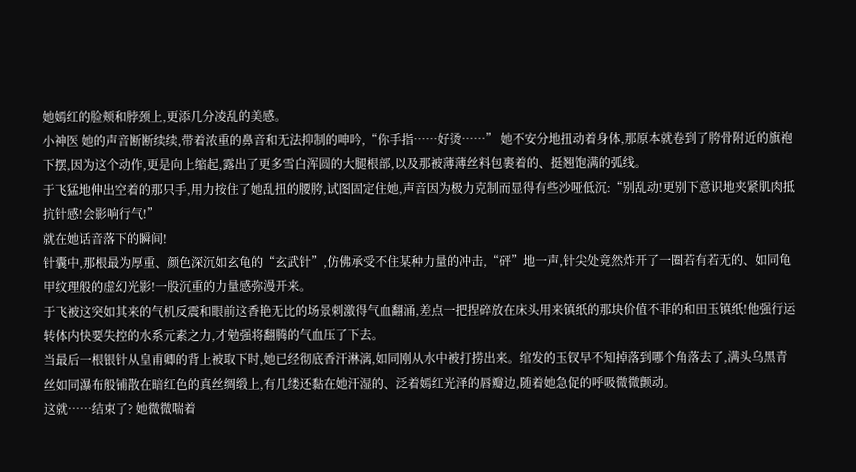她嫣红的脸颊和脖颈上,更添几分凌乱的美感。
小神医 她的声音断断续续,带着浓重的鼻音和无法抑制的呻吟,“你手指……好烫……” 她不安分地扭动着身体,那原本就卷到了胯骨附近的旗袍下摆,因为这个动作,更是向上缩起,露出了更多雪白浑圆的大腿根部,以及那被薄薄丝料包裹着的、挺翘饱满的弧线。
于飞猛地伸出空着的那只手,用力按住了她乱扭的腰胯,试图固定住她,声音因为极力克制而显得有些沙哑低沉:“别乱动!更别下意识地夹紧肌肉抵抗针感!会影响行气!”
就在她话音落下的瞬间!
针囊中,那根最为厚重、颜色深沉如玄龟的“玄武针”,仿佛承受不住某种力量的冲击,“砰”地一声,针尖处竟然炸开了一圈若有若无的、如同龟甲纹理般的虚幻光影!一股沉重的力量感弥漫开来。
于飞被这突如其来的气机反震和眼前这香艳无比的场景刺激得气血翻涌,差点一把捏碎放在床头用来镇纸的那块价值不菲的和田玉镇纸!他强行运转体内快要失控的水系元素之力,才勉强将翻腾的气血压了下去。
当最后一根银针从皇甫卿的背上被取下时,她已经彻底香汗淋漓,如同刚从水中被打捞出来。绾发的玉钗早不知掉落到哪个角落去了,满头乌黑青丝如同瀑布般铺散在暗红色的真丝绸缎上,有几缕还黏在她汗湿的、泛着嫣红光泽的唇瓣边,随着她急促的呼吸微微颤动。
这就……结束了? 她微微喘着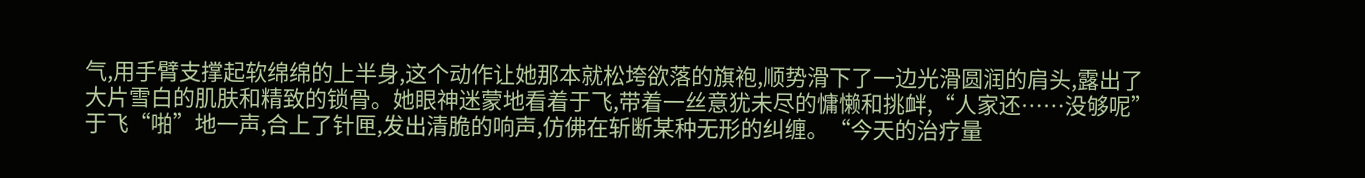气,用手臂支撑起软绵绵的上半身,这个动作让她那本就松垮欲落的旗袍,顺势滑下了一边光滑圆润的肩头,露出了大片雪白的肌肤和精致的锁骨。她眼神迷蒙地看着于飞,带着一丝意犹未尽的慵懒和挑衅,“人家还……没够呢”
于飞“啪”地一声,合上了针匣,发出清脆的响声,仿佛在斩断某种无形的纠缠。“今天的治疗量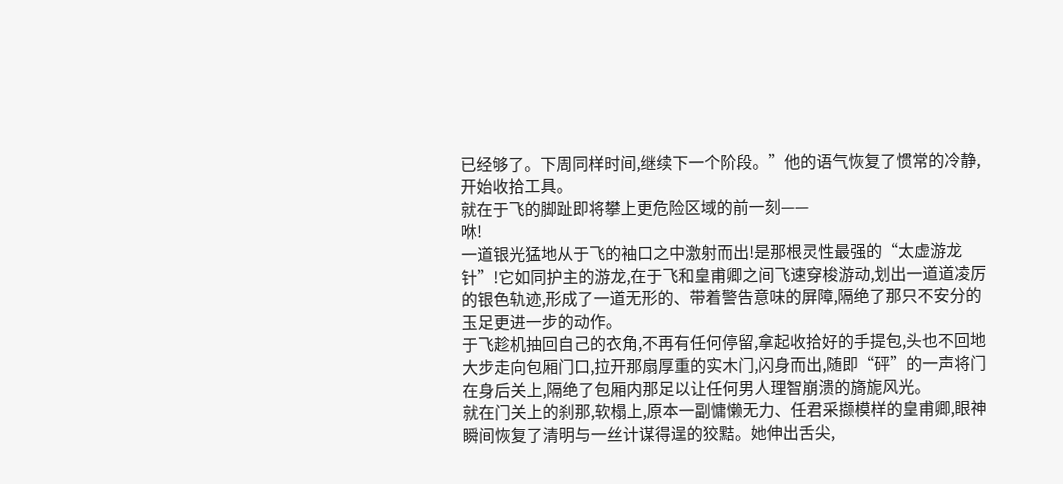已经够了。下周同样时间,继续下一个阶段。”他的语气恢复了惯常的冷静,开始收拾工具。
就在于飞的脚趾即将攀上更危险区域的前一刻——
咻!
一道银光猛地从于飞的袖口之中激射而出!是那根灵性最强的“太虚游龙针”!它如同护主的游龙,在于飞和皇甫卿之间飞速穿梭游动,划出一道道凌厉的银色轨迹,形成了一道无形的、带着警告意味的屏障,隔绝了那只不安分的玉足更进一步的动作。
于飞趁机抽回自己的衣角,不再有任何停留,拿起收拾好的手提包,头也不回地大步走向包厢门口,拉开那扇厚重的实木门,闪身而出,随即“砰”的一声将门在身后关上,隔绝了包厢内那足以让任何男人理智崩溃的旖旎风光。
就在门关上的刹那,软榻上,原本一副慵懒无力、任君采撷模样的皇甫卿,眼神瞬间恢复了清明与一丝计谋得逞的狡黠。她伸出舌尖,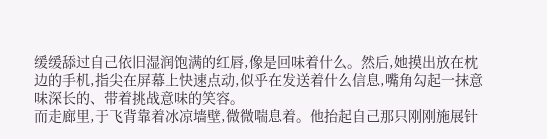缓缓舔过自己依旧湿润饱满的红唇,像是回味着什么。然后,她摸出放在枕边的手机,指尖在屏幕上快速点动,似乎在发送着什么信息,嘴角勾起一抹意味深长的、带着挑战意味的笑容。
而走廊里,于飞背靠着冰凉墙壁,微微喘息着。他抬起自己那只刚刚施展针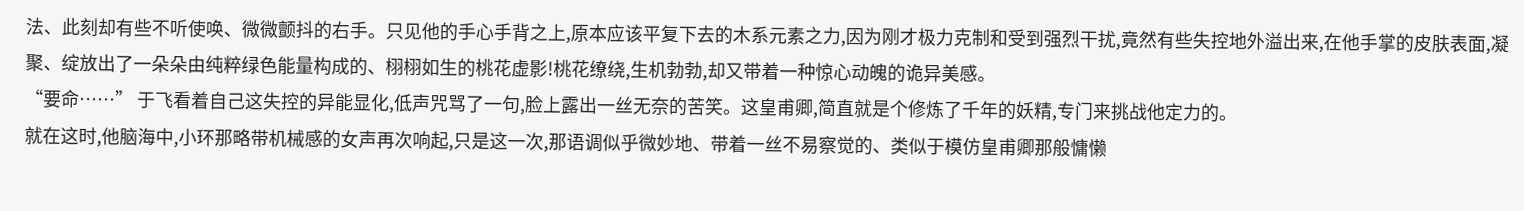法、此刻却有些不听使唤、微微颤抖的右手。只见他的手心手背之上,原本应该平复下去的木系元素之力,因为刚才极力克制和受到强烈干扰,竟然有些失控地外溢出来,在他手掌的皮肤表面,凝聚、绽放出了一朵朵由纯粹绿色能量构成的、栩栩如生的桃花虚影!桃花缭绕,生机勃勃,却又带着一种惊心动魄的诡异美感。
“要命……” 于飞看着自己这失控的异能显化,低声咒骂了一句,脸上露出一丝无奈的苦笑。这皇甫卿,简直就是个修炼了千年的妖精,专门来挑战他定力的。
就在这时,他脑海中,小环那略带机械感的女声再次响起,只是这一次,那语调似乎微妙地、带着一丝不易察觉的、类似于模仿皇甫卿那般慵懒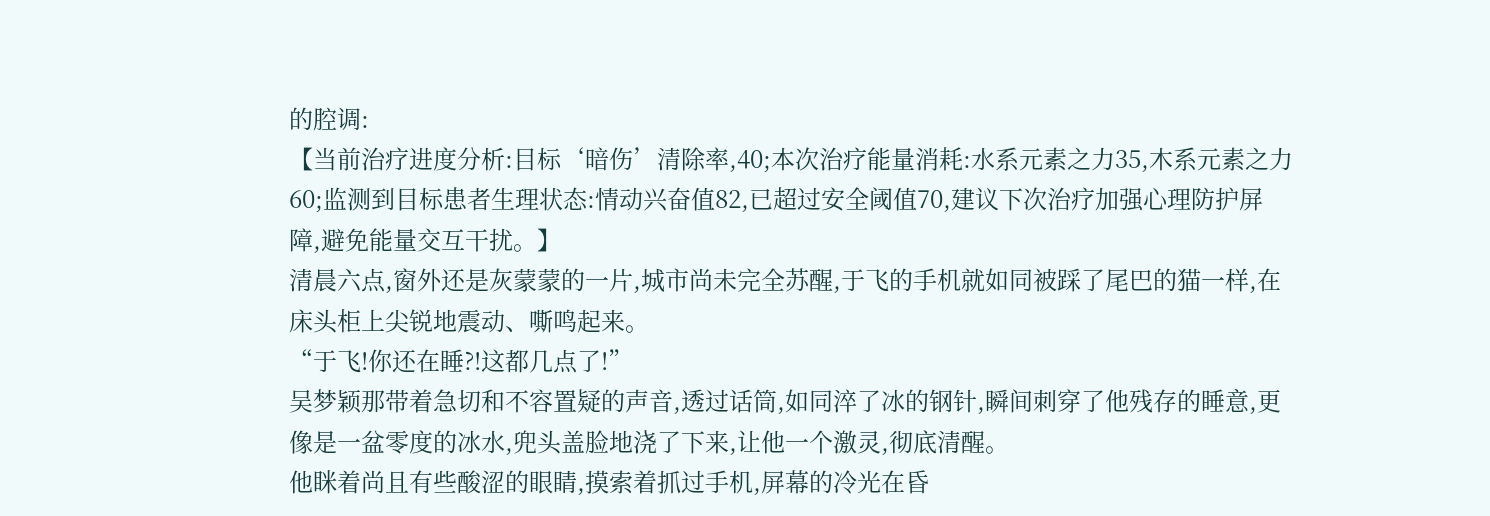的腔调:
【当前治疗进度分析:目标‘暗伤’清除率,40;本次治疗能量消耗:水系元素之力35,木系元素之力60;监测到目标患者生理状态:情动兴奋值82,已超过安全阈值70,建议下次治疗加强心理防护屏障,避免能量交互干扰。】
清晨六点,窗外还是灰蒙蒙的一片,城市尚未完全苏醒,于飞的手机就如同被踩了尾巴的猫一样,在床头柜上尖锐地震动、嘶鸣起来。
“于飞!你还在睡?!这都几点了!”
吴梦颖那带着急切和不容置疑的声音,透过话筒,如同淬了冰的钢针,瞬间刺穿了他残存的睡意,更像是一盆零度的冰水,兜头盖脸地浇了下来,让他一个激灵,彻底清醒。
他眯着尚且有些酸涩的眼睛,摸索着抓过手机,屏幕的冷光在昏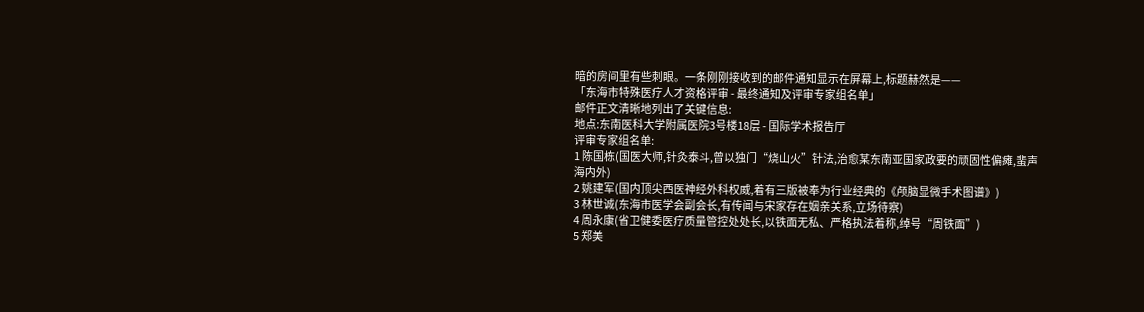暗的房间里有些刺眼。一条刚刚接收到的邮件通知显示在屏幕上,标题赫然是——
「东海市特殊医疗人才资格评审 - 最终通知及评审专家组名单」
邮件正文清晰地列出了关键信息:
地点:东南医科大学附属医院3号楼18层 - 国际学术报告厅
评审专家组名单:
1 陈国栋(国医大师,针灸泰斗,曾以独门“烧山火”针法,治愈某东南亚国家政要的顽固性偏瘫,蜚声海内外)
2 姚建军(国内顶尖西医神经外科权威,着有三版被奉为行业经典的《颅脑显微手术图谱》)
3 林世诚(东海市医学会副会长,有传闻与宋家存在姻亲关系,立场待察)
4 周永康(省卫健委医疗质量管控处处长,以铁面无私、严格执法着称,绰号“周铁面”)
5 郑美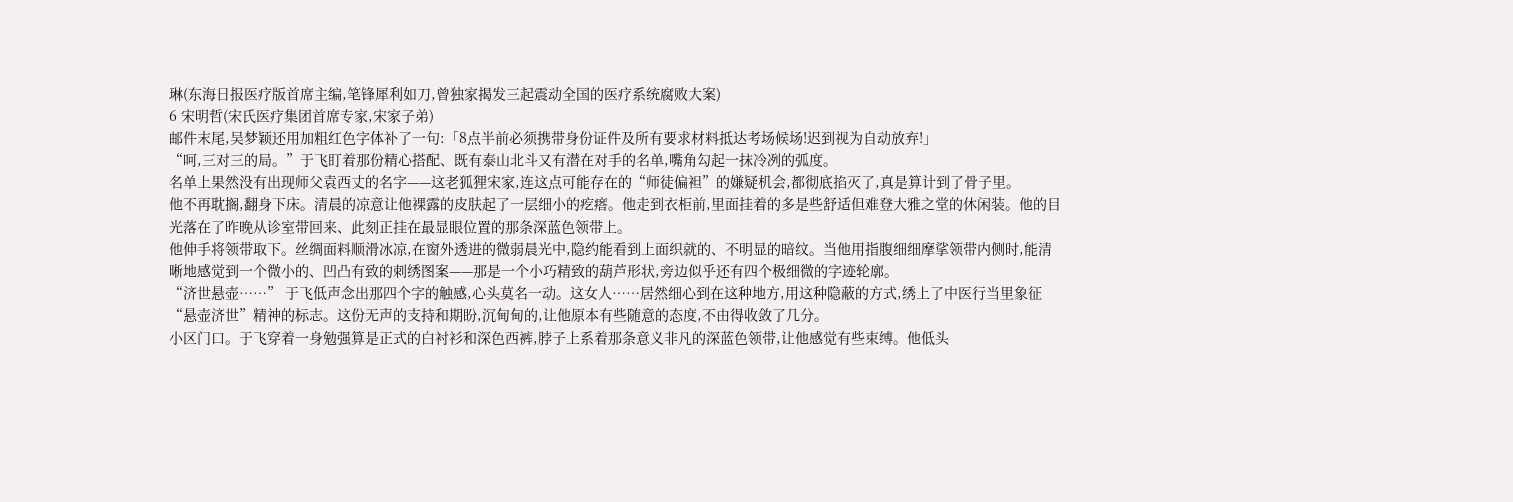琳(东海日报医疗版首席主编,笔锋犀利如刀,曾独家揭发三起震动全国的医疗系统腐败大案)
6 宋明哲(宋氏医疗集团首席专家,宋家子弟)
邮件末尾,吴梦颖还用加粗红色字体补了一句:「8点半前必须携带身份证件及所有要求材料抵达考场候场!迟到视为自动放弃!」
“呵,三对三的局。”于飞盯着那份精心搭配、既有泰山北斗又有潜在对手的名单,嘴角勾起一抹冷冽的弧度。
名单上果然没有出现师父袁西丈的名字——这老狐狸宋家,连这点可能存在的“师徒偏袒”的嫌疑机会,都彻底掐灭了,真是算计到了骨子里。
他不再耽搁,翻身下床。清晨的凉意让他裸露的皮肤起了一层细小的疙瘩。他走到衣柜前,里面挂着的多是些舒适但难登大雅之堂的休闲装。他的目光落在了昨晚从诊室带回来、此刻正挂在最显眼位置的那条深蓝色领带上。
他伸手将领带取下。丝绸面料顺滑冰凉,在窗外透进的微弱晨光中,隐约能看到上面织就的、不明显的暗纹。当他用指腹细细摩挲领带内侧时,能清晰地感觉到一个微小的、凹凸有致的刺绣图案——那是一个小巧精致的葫芦形状,旁边似乎还有四个极细微的字迹轮廓。
“济世悬壶……” 于飞低声念出那四个字的触感,心头莫名一动。这女人……居然细心到在这种地方,用这种隐蔽的方式,绣上了中医行当里象征“悬壶济世”精神的标志。这份无声的支持和期盼,沉甸甸的,让他原本有些随意的态度,不由得收敛了几分。
小区门口。于飞穿着一身勉强算是正式的白衬衫和深色西裤,脖子上系着那条意义非凡的深蓝色领带,让他感觉有些束缚。他低头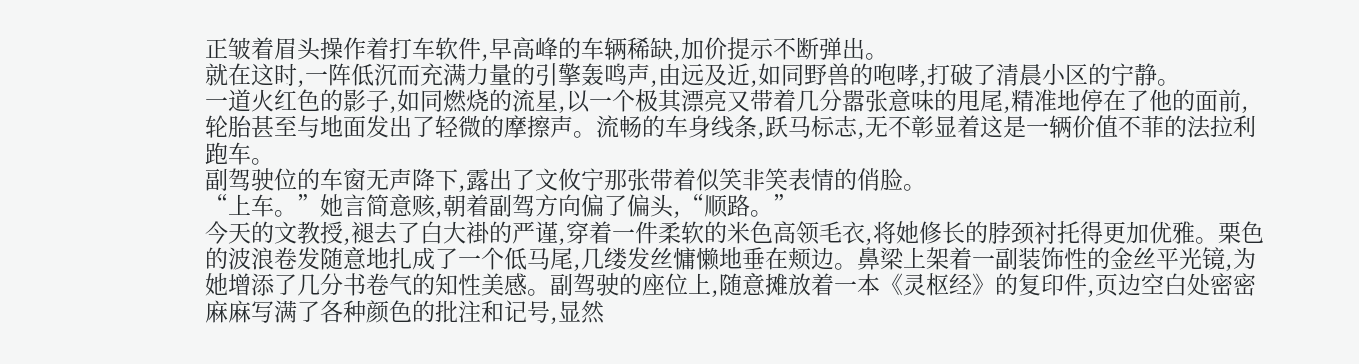正皱着眉头操作着打车软件,早高峰的车辆稀缺,加价提示不断弹出。
就在这时,一阵低沉而充满力量的引擎轰鸣声,由远及近,如同野兽的咆哮,打破了清晨小区的宁静。
一道火红色的影子,如同燃烧的流星,以一个极其漂亮又带着几分嚣张意味的甩尾,精准地停在了他的面前,轮胎甚至与地面发出了轻微的摩擦声。流畅的车身线条,跃马标志,无不彰显着这是一辆价值不菲的法拉利跑车。
副驾驶位的车窗无声降下,露出了文攸宁那张带着似笑非笑表情的俏脸。
“上车。”她言简意赅,朝着副驾方向偏了偏头,“顺路。”
今天的文教授,褪去了白大褂的严谨,穿着一件柔软的米色高领毛衣,将她修长的脖颈衬托得更加优雅。栗色的波浪卷发随意地扎成了一个低马尾,几缕发丝慵懒地垂在颊边。鼻梁上架着一副装饰性的金丝平光镜,为她增添了几分书卷气的知性美感。副驾驶的座位上,随意摊放着一本《灵枢经》的复印件,页边空白处密密麻麻写满了各种颜色的批注和记号,显然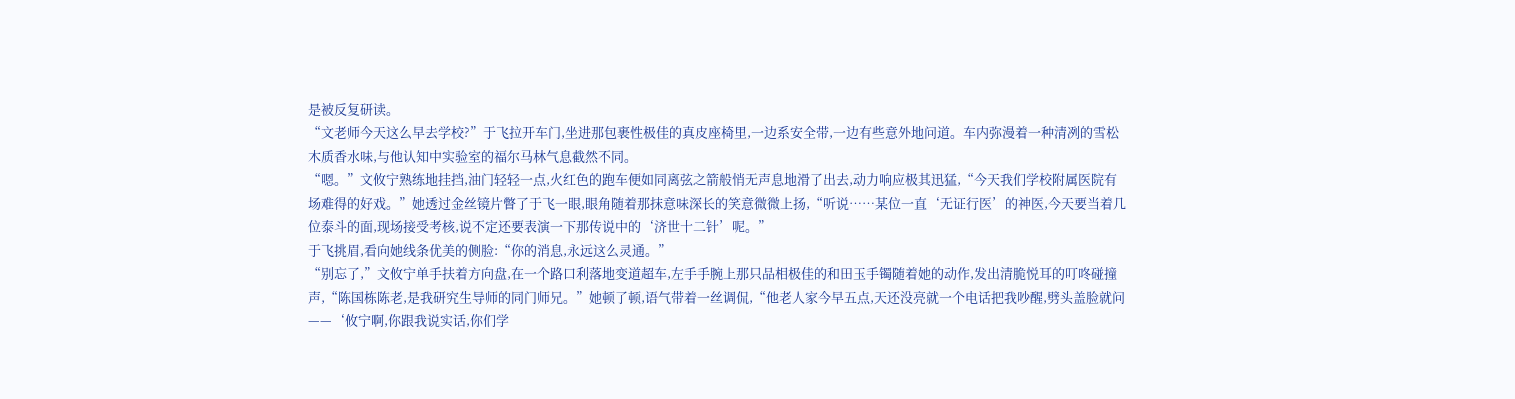是被反复研读。
“文老师今天这么早去学校?”于飞拉开车门,坐进那包裹性极佳的真皮座椅里,一边系安全带,一边有些意外地问道。车内弥漫着一种清冽的雪松木质香水味,与他认知中实验室的福尔马林气息截然不同。
“嗯。”文攸宁熟练地挂挡,油门轻轻一点,火红色的跑车便如同离弦之箭般悄无声息地滑了出去,动力响应极其迅猛,“今天我们学校附属医院有场难得的好戏。”她透过金丝镜片瞥了于飞一眼,眼角随着那抹意味深长的笑意微微上扬,“听说……某位一直‘无证行医’的神医,今天要当着几位泰斗的面,现场接受考核,说不定还要表演一下那传说中的‘济世十二针’呢。”
于飞挑眉,看向她线条优美的侧脸:“你的消息,永远这么灵通。”
“别忘了,”文攸宁单手扶着方向盘,在一个路口利落地变道超车,左手手腕上那只品相极佳的和田玉手镯随着她的动作,发出清脆悦耳的叮咚碰撞声,“陈国栋陈老,是我研究生导师的同门师兄。”她顿了顿,语气带着一丝调侃,“他老人家今早五点,天还没亮就一个电话把我吵醒,劈头盖脸就问——‘攸宁啊,你跟我说实话,你们学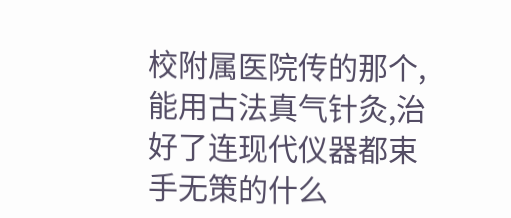校附属医院传的那个,能用古法真气针灸,治好了连现代仪器都束手无策的什么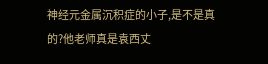神经元金属沉积症的小子,是不是真的?他老师真是袁西丈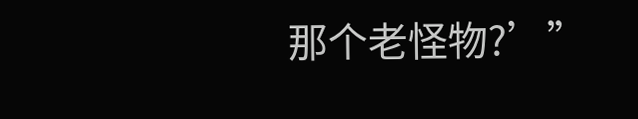那个老怪物?’”